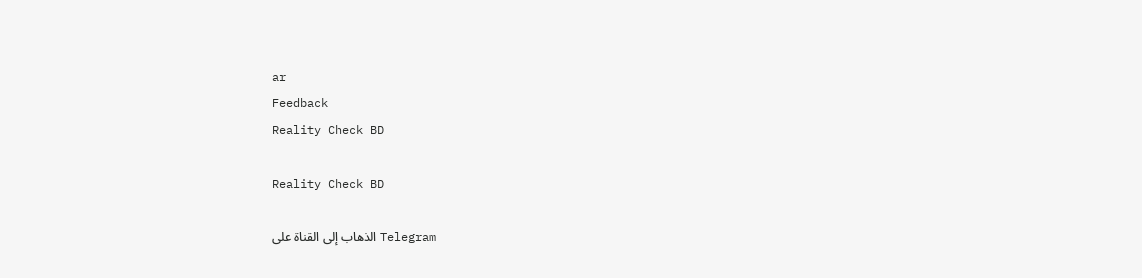ar
Feedback
Reality Check BD

Reality Check BD

الذهاب إلى القناة على Telegram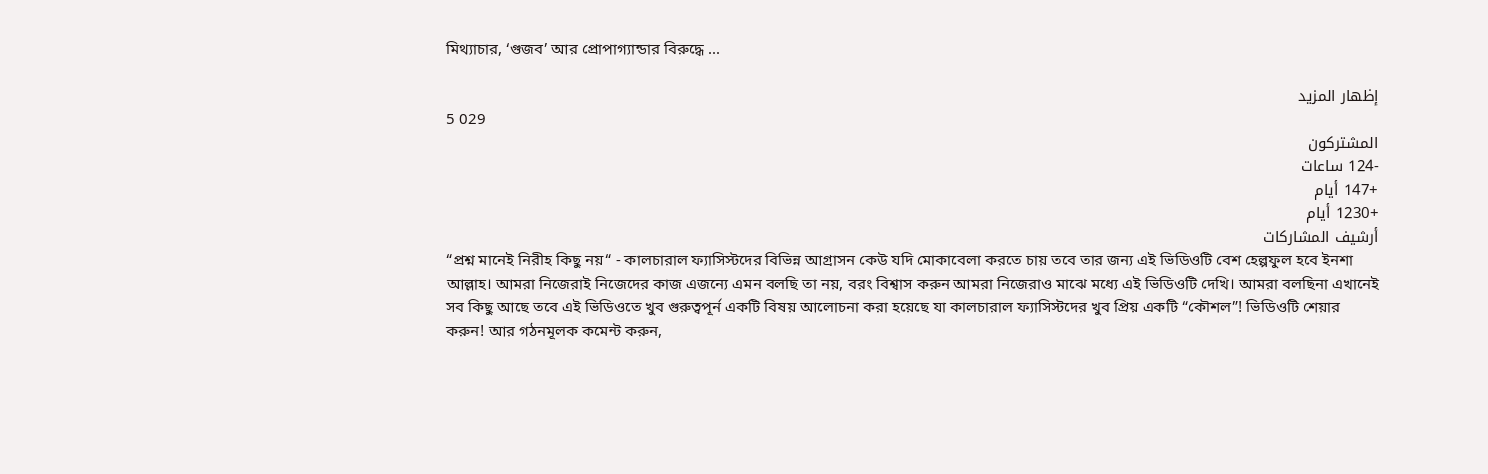মিথ্যাচার, ‘গুজব’ আর প্রোপাগ্যান্ডার বিরুদ্ধে ...

إظهار المزيد
5 029
المشتركون
-124 ساعات
+147 أيام
+1230 أيام
أرشيف المشاركات
“প্রশ্ন মানেই নিরীহ কিছু নয়“ - কালচারাল ফ্যাসিস্টদের বিভিন্ন আগ্রাসন কেউ যদি মোকাবেলা করতে চায় তবে তার জন্য এই ভিডিওটি বেশ হেল্পফুল হবে ইনশা আল্লাহ। আমরা নিজেরাই নিজেদের কাজ এজন্যে এমন বলছি তা নয়, বরং বিশ্বাস করুন আমরা নিজেরাও মাঝে মধ্যে এই ভিডিওটি দেখি। আমরা বলছিনা এখানেই সব কিছু আছে তবে এই ভিডিওতে খুব গুরুত্বপূর্ন একটি বিষয় আলোচনা করা হয়েছে যা কালচারাল ফ্যাসিস্টদের খুব প্রিয় একটি “কৌশল”! ভিডিওটি শেয়ার করুন! আর গঠনমূলক কমেন্ট করুন,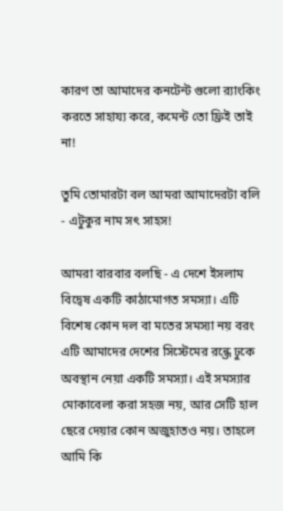কারণ তা আমাদের কনটেন্ট গুলো র‍্যাংকিং করতে সাহায্য করে, কমেন্ট তো ফ্রিই তাই না!

তুমি তোমারটা বল আমরা আমাদেরটা বলি - এটুকুর নাম সৎ সাহস!

আমরা বারবার বলছি - এ দেশে ইসলাম বিদ্বেষ একটি কাঠামোগত সমস্যা। এটি বিশেষ কোন দল বা মতের সমস্যা নয় বরং এটি আমাদের দেশের সিস্টেমের রন্ধ্রে ঢুকে অবস্থান নেয়া একটি সমস্যা। এই সমস্যার মোকাবেলা করা সহজ নয়, আর সেটি হাল ছেরে দেয়ার কোন অজুহাতও নয়। তাহলে আমি কি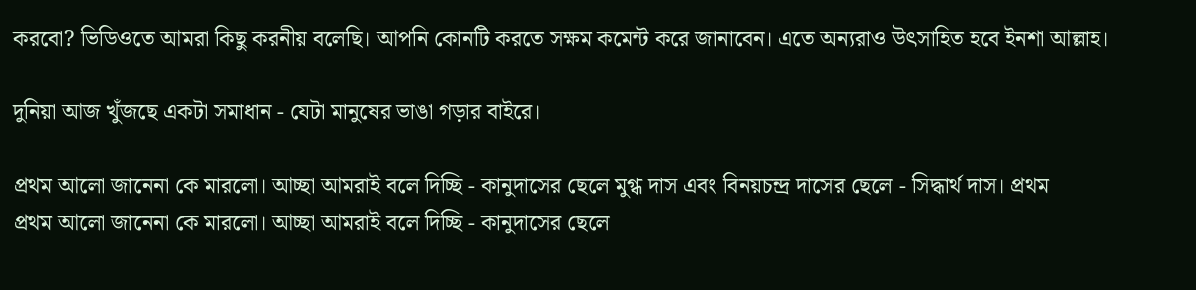করবো? ভিডিওতে আমরা কিছু করনীয় বলেছি। আপনি কোনটি করতে সক্ষম কমেন্ট করে জানাবেন। এতে অন্যরাও উৎসাহিত হবে ইনশা আল্লাহ।

দুনিয়া আজ খুঁজছে একটা সমাধান - যেটা মানুষের ভাঙা গড়ার বাইরে।

প্রথম আলো জানেনা কে মারলো। আচ্ছা আমরাই বলে দিচ্ছি - কানুদাসের ছেলে মুগ্ধ দাস এবং বিনয়চন্দ্র দাসের ছেলে - সিদ্ধার্থ দাস। প্রথম
প্রথম আলো জানেনা কে মারলো। আচ্ছা আমরাই বলে দিচ্ছি - কানুদাসের ছেলে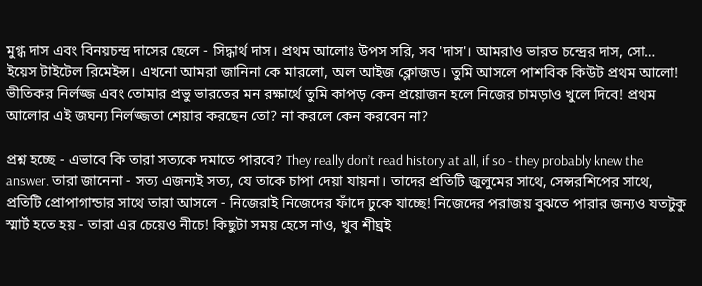মুগ্ধ দাস এবং বিনয়চন্দ্র দাসের ছেলে - সিদ্ধার্থ দাস। প্রথম আলোঃ উপস সরি, সব 'দাস'। আমরাও ভারত চন্দ্রের দাস, সো… ইয়েস টাইটেল রিমেইন্স। এখনো আমরা জানিনা কে মারলো, অল আইজ ক্লোজড। তুমি আসলে পাশবিক কিউট প্রথম আলো! ভীতিকর নির্লজ্জ এবং তোমার প্রভু ভারতের মন রক্ষার্থে তুমি কাপড় কেন প্রয়োজন হলে নিজের চামড়াও খুলে দিবে! প্রথম আলোর এই জঘন্য নির্লজ্জতা শেয়ার করছেন তো? না করলে কেন করবেন না?

প্রশ্ন হচ্ছে - এভাবে কি তারা সত্যকে দমাতে পারবে? They really don’t read history at all, if so - they probably knew the answer. তারা জানেনা - সত্য এজন্যই সত্য, যে তাকে চাপা দেয়া যায়না। তাদের প্রতিটি জুলুমের সাথে, সেন্সরশিপের সাথে, প্রতিটি প্রোপাগান্ডার সাথে তারা আসলে - নিজেরাই নিজেদের ফাঁদে ঢুকে যাচ্ছে! নিজেদের পরাজয় বুঝতে পারার জন্যও যতটুকু স্মার্ট হতে হয় - তারা এর চেয়েও নীচে! কিছুটা সময় হেসে নাও, খুব শীঘ্রই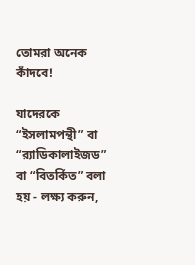তোমরা অনেক কাঁদবে!

যাদেরকে “ইসলামপন্থী” বা “র‍্যাডিকালাইজড” বা “বিতর্কিত” বলা হয় - লক্ষ্য করুন,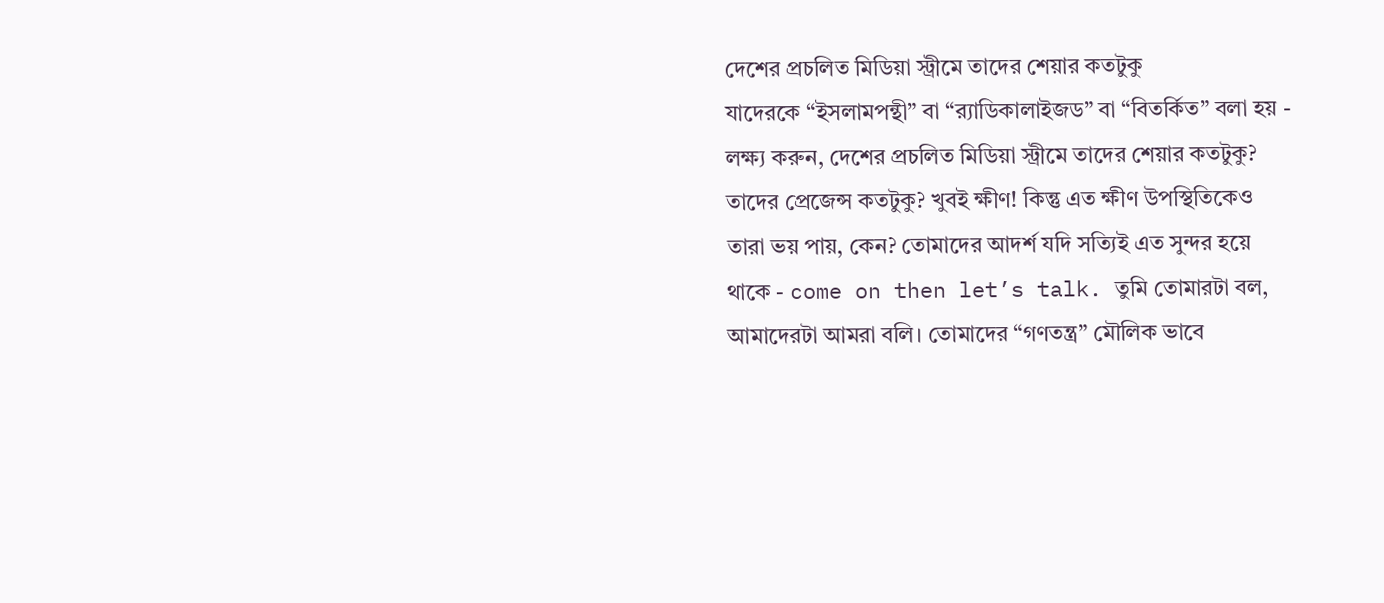দেশের প্রচলিত মিডিয়া স্ট্রীমে তাদের শেয়ার কতটুকু
যাদেরকে “ইসলামপন্থী” বা “র‍্যাডিকালাইজড” বা “বিতর্কিত” বলা হয় - লক্ষ্য করুন, দেশের প্রচলিত মিডিয়া স্ট্রীমে তাদের শেয়ার কতটুকু? তাদের প্রেজেন্স কতটুকু? খুবই ক্ষীণ! কিন্তু এত ক্ষীণ উপস্থিতিকেও তারা ভয় পায়, কেন? তোমাদের আদর্শ যদি সত্যিই এত সুন্দর হয়ে থাকে - come on then let’s talk. তুমি তোমারটা বল, আমাদেরটা আমরা বলি। তোমাদের “গণতন্ত্র” মৌলিক ভাবে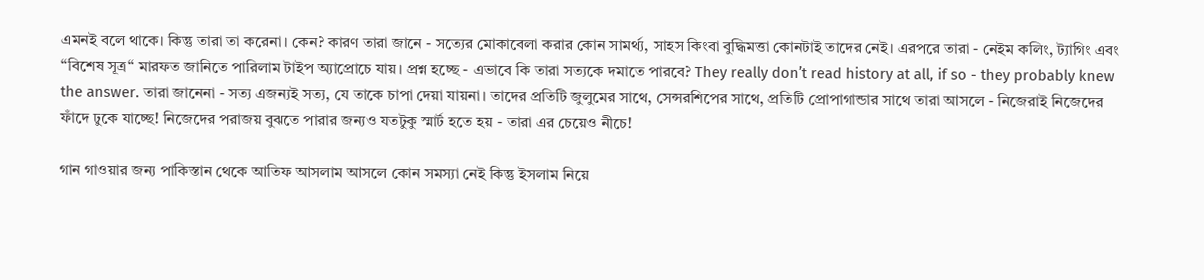এমনই বলে থাকে। কিন্তু তারা তা করেনা। কেন? কারণ তারা জানে - সত্যের মোকাবেলা করার কোন সামর্থ্য, সাহস কিংবা বুদ্ধিমত্তা কোনটাই তাদের নেই। এরপরে তারা - নেইম কলিং, ট্যাগিং এবং “বিশেষ সূত্র“ মারফত জানিতে পারিলাম টাইপ অ্যাপ্রোচে যায়। প্রশ্ন হচ্ছে - এভাবে কি তারা সত্যকে দমাতে পারবে? They really don’t read history at all, if so - they probably knew the answer. তারা জানেনা - সত্য এজন্যই সত্য, যে তাকে চাপা দেয়া যায়না। তাদের প্রতিটি জুলুমের সাথে, সেন্সরশিপের সাথে, প্রতিটি প্রোপাগান্ডার সাথে তারা আসলে - নিজেরাই নিজেদের ফাঁদে ঢুকে যাচ্ছে! নিজেদের পরাজয় বুঝতে পারার জন্যও যতটুকু স্মার্ট হতে হয় - তারা এর চেয়েও নীচে!

গান গাওয়ার জন্য পাকিস্তান থেকে আতিফ আসলাম আসলে কোন সমস্যা নেই কিন্তু ইসলাম নিয়ে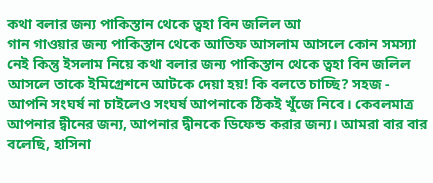কথা বলার জন্য পাকিস্তান থেকে ত্বহা বিন জলিল আ
গান গাওয়ার জন্য পাকিস্তান থেকে আতিফ আসলাম আসলে কোন সমস্যা নেই কিন্তু ইসলাম নিয়ে কথা বলার জন্য পাকিস্তান থেকে ত্বহা বিন জলিল আসলে তাকে ইমিগ্রেশনে আটকে দেয়া হয়! কি বলতে চাচ্ছি? সহজ - আপনি সংঘর্ষ না চাইলেও সংঘর্ষ আপনাকে ঠিকই খুঁজে নিবে। কেবলমাত্র আপনার দ্বীনের জন্য, আপনার দ্বীনকে ডিফেন্ড করার জন্য। আমরা বার বার বলেছি, হাসিনা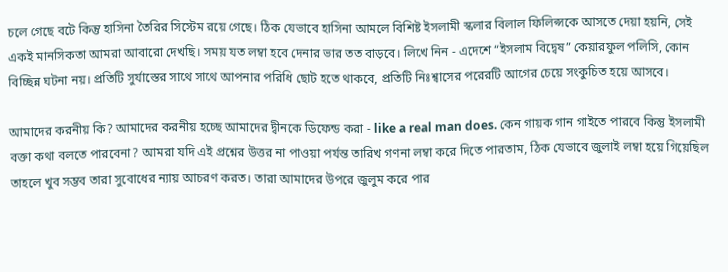চলে গেছে বটে কিন্তু হাসিনা তৈরির সিস্টেম রয়ে গেছে। ঠিক যেভাবে হাসিনা আমলে বিশিষ্ট ইসলামী স্কলার বিলাল ফিলিপ্সকে আসতে দেয়া হয়নি, সেই একই মানসিকতা আমরা আবারো দেখছি। সময় যত লম্বা হবে দেনার ভার তত বাড়বে। লিখে নিন - এদেশে “ইসলাম বিদ্বেষ” কেয়ারফুল পলিসি, কোন বিচ্ছিন্ন ঘটনা নয়। প্রতিটি সুর্যাস্তের সাথে সাথে আপনার পরিধি ছোট হতে থাকবে, প্রতিটি নিঃশ্বাসের পরেরটি আগের চেয়ে সংকুচিত হয়ে আসবে।

আমাদের করনীয় কি? আমাদের করনীয় হচ্ছে আমাদের দ্বীনকে ডিফেন্ড করা - like a real man does. কেন গায়ক গান গাইতে পারবে কিন্তু ইসলামী বক্তা কথা বলতে পারবেনা? আমরা যদি এই প্রশ্নের উত্তর না পাওয়া পর্যন্ত তারিখ গণনা লম্বা করে দিতে পারতাম, ঠিক যেভাবে জুলাই লম্বা হয়ে গিয়েছিল তাহলে খুব সম্ভব তারা সুবোধের ন্যায় আচরণ করত। তারা আমাদের উপরে জুলুম করে পার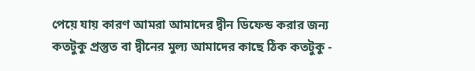পেয়ে যায় কারণ আমরা আমাদের দ্বীন ডিফেন্ড করার জন্য কতটুকু প্রস্তুত বা দ্বীনের মুল্য আমাদের কাছে ঠিক কতটুকু -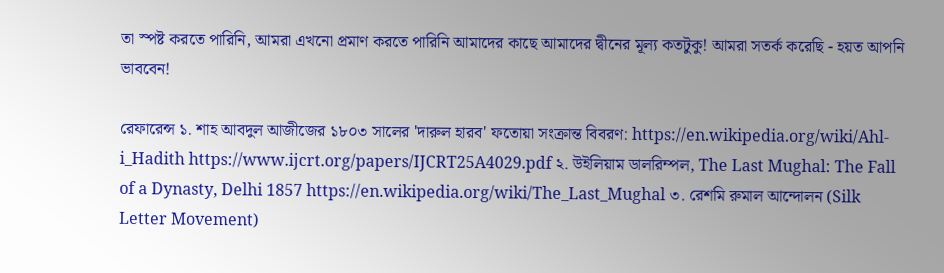তা স্পষ্ট করতে পারিনি, আমরা এখনো প্রমাণ করতে পারিনি আমাদের কাছে আমাদের দ্বীনের মূল্য কতটুকু! আমরা সতর্ক করেছি - হয়ত আপনি ভাববেন!

রেফারেন্স ১. শাহ আবদুল আজীজের ১৮০৩ সালের 'দারুল হারব' ফতোয়া সংক্রান্ত বিবরণ: https://en.wikipedia.org/wiki/Ahl-i_Hadith https://www.ijcrt.org/papers/IJCRT25A4029.pdf ২. উইলিয়াম ডালরিম্পল, The Last Mughal: The Fall of a Dynasty, Delhi 1857 https://en.wikipedia.org/wiki/The_Last_Mughal ৩. রেশমি রুমাল আন্দোলন (Silk Letter Movement)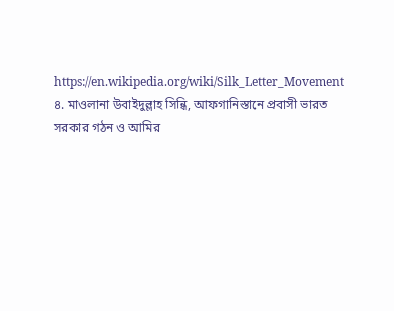https://en.wikipedia.org/wiki/Silk_Letter_Movement ৪. মাওলানা উবাইদুল্লাহ সিন্ধি, আফগানিস্তানে প্রবাসী ভারত সরকার গঠন ও আমির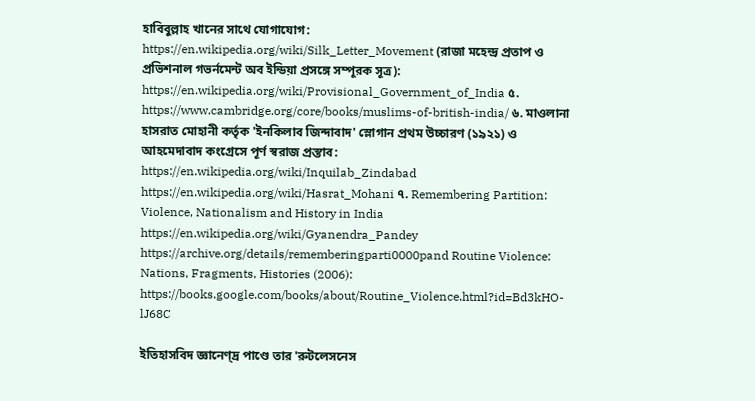হাবিবুল্লাহ খানের সাথে যোগাযোগ: https://en.wikipedia.org/wiki/Silk_Letter_Movement (রাজা মহেন্দ্র প্রতাপ ও প্রভিশনাল গভর্নমেন্ট অব ইন্ডিয়া প্রসঙ্গে সম্পূরক সূত্র): https://en.wikipedia.org/wiki/Provisional_Government_of_India ৫. https://www.cambridge.org/core/books/muslims-of-british-india/ ৬. মাওলানা হাসরাত মোহানী কর্তৃক 'ইনকিলাব জিন্দাবাদ' স্লোগান প্রথম উচ্চারণ (১৯২১) ও আহমেদাবাদ কংগ্রেসে পূর্ণ স্বরাজ প্রস্তাব: https://en.wikipedia.org/wiki/Inquilab_Zindabad https://en.wikipedia.org/wiki/Hasrat_Mohani ৭. Remembering Partition: Violence, Nationalism and History in India https://en.wikipedia.org/wiki/Gyanendra_Pandey  https://archive.org/details/rememberingparti0000pand Routine Violence: Nations, Fragments, Histories (2006): https://books.google.com/books/about/Routine_Violence.html?id=Bd3kHO-lJ68C

ইতিহাসবিদ জ্ঞানেণ্দ্র পাণ্ডে তার 'রুটলেসনেস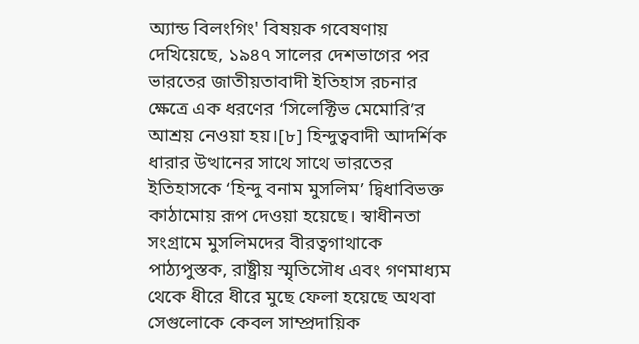অ্যান্ড বিলংগিং' বিষয়ক গবেষণায় দেখিয়েছে, ১৯৪৭ সালের দেশভাগের পর ভারতের জাতীয়তাবাদী ইতিহাস রচনার ক্ষেত্রে এক ধরণের ‘সিলেক্টিভ মেমোরি’র আশ্রয় নেওয়া হয়।[৮] হিন্দুত্ববাদী আদর্শিক ধারার উত্থানের সাথে সাথে ভারতের ইতিহাসকে ‘হিন্দু বনাম মুসলিম’ দ্বিধাবিভক্ত কাঠামোয় রূপ দেওয়া হয়েছে। স্বাধীনতা সংগ্রামে মুসলিমদের বীরত্বগাথাকে পাঠ্যপুস্তক, রাষ্ট্রীয় স্মৃতিসৌধ এবং গণমাধ্যম থেকে ধীরে ধীরে মুছে ফেলা হয়েছে অথবা সেগুলোকে কেবল সাম্প্রদায়িক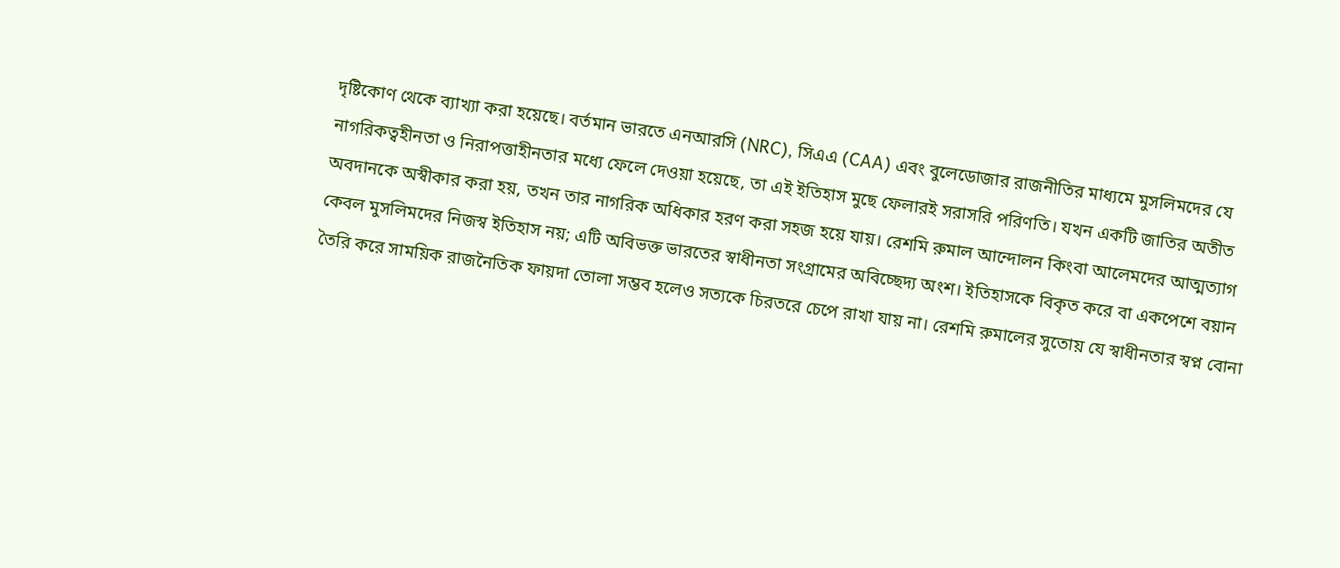দৃষ্টিকোণ থেকে ব্যাখ্যা করা হয়েছে। বর্তমান ভারতে এনআরসি (NRC), সিএএ (CAA) এবং বুলেডোজার রাজনীতির মাধ্যমে মুসলিমদের যে নাগরিকত্বহীনতা ও নিরাপত্তাহীনতার মধ্যে ফেলে দেওয়া হয়েছে, তা এই ইতিহাস মুছে ফেলারই সরাসরি পরিণতি। যখন একটি জাতির অতীত অবদানকে অস্বীকার করা হয়, তখন তার নাগরিক অধিকার হরণ করা সহজ হয়ে যায়। রেশমি রুমাল আন্দোলন কিংবা আলেমদের আত্মত্যাগ কেবল মুসলিমদের নিজস্ব ইতিহাস নয়; এটি অবিভক্ত ভারতের স্বাধীনতা সংগ্রামের অবিচ্ছেদ্য অংশ। ইতিহাসকে বিকৃত করে বা একপেশে বয়ান তৈরি করে সাময়িক রাজনৈতিক ফায়দা তোলা সম্ভব হলেও সত্যকে চিরতরে চেপে রাখা যায় না। রেশমি রুমালের সুতোয় যে স্বাধীনতার স্বপ্ন বোনা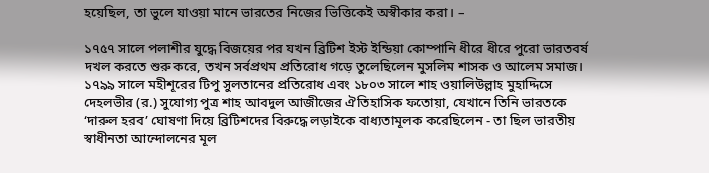হয়েছিল, তা ভুলে যাওয়া মানে ভারতের নিজের ভিত্তিকেই অস্বীকার করা। –

১৭৫৭ সালে পলাশীর যুদ্ধে বিজয়ের পর যখন ব্রিটিশ ইস্ট ইন্ডিয়া কোম্পানি ধীরে ধীরে পুরো ভারতবর্ষ দখল করতে শুরু করে, তখন সর্বপ্রথম প্রতিরোধ গড়ে তুলেছিলেন মুসলিম শাসক ও আলেম সমাজ। ১৭৯৯ সালে মহীশূরের টিপু সুলতানের প্রতিরোধ এবং ১৮০৩ সালে শাহ ওয়ালিউল্লাহ মুহাদ্দিসে দেহলভীর (র.) সুযোগ্য পুত্র শাহ আবদুল আজীজের ঐতিহাসিক ফতোয়া, যেখানে তিনি ভারতকে ‘দারুল হরব’ ঘোষণা দিয়ে ব্রিটিশদের বিরুদ্ধে লড়াইকে বাধ্যতামূলক করেছিলেন - তা ছিল ভারতীয় স্বাধীনতা আন্দোলনের মূল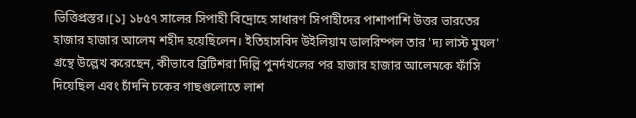ভিত্তিপ্রস্তর।[১] ১৮৫৭ সালের সিপাহী বিদ্রোহে সাধারণ সিপাহীদের পাশাপাশি উত্তর ভারতের হাজার হাজার আলেম শহীদ হয়েছিলেন। ইতিহাসবিদ উইলিয়াম ডালরিম্পল তার 'দ্য লাস্ট মুঘল' গ্রন্থে উল্লেখ করেছেন, কীভাবে ব্রিটিশরা দিল্লি পুনর্দখলের পর হাজার হাজার আলেমকে ফাঁসি দিয়েছিল এবং চাঁদনি চকের গাছগুলোতে লাশ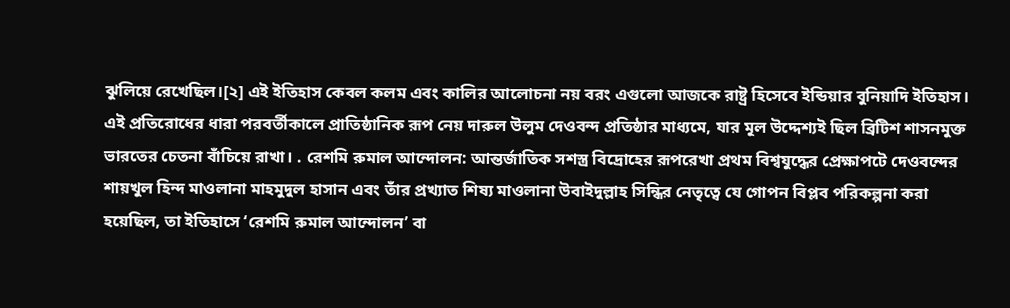ঝুলিয়ে রেখেছিল।[২] এই ইতিহাস কেবল কলম এবং কালির আলোচনা নয় বরং এগুলো আজকে রাষ্ট্র হিসেবে ইন্ডিয়ার বুনিয়াদি ইতিহাস। এই প্রতিরোধের ধারা পরবর্তীকালে প্রাতিষ্ঠানিক রূপ নেয় দারুল উলুম দেওবন্দ প্রতিষ্ঠার মাধ্যমে, যার মূল উদ্দেশ্যই ছিল ব্রিটিশ শাসনমুক্ত ভারতের চেতনা বাঁচিয়ে রাখা। . রেশমি রুমাল আন্দোলন: আন্তর্জাতিক সশস্ত্র বিদ্রোহের রূপরেখা প্রথম বিশ্বযুদ্ধের প্রেক্ষাপটে দেওবন্দের শায়খুল হিন্দ মাওলানা মাহমুদুল হাসান এবং তাঁর প্রখ্যাত শিষ্য মাওলানা উবাইদুল্লাহ সিন্ধির নেতৃত্বে যে গোপন বিপ্লব পরিকল্পনা করা হয়েছিল, তা ইতিহাসে ‘রেশমি রুমাল আন্দোলন’ বা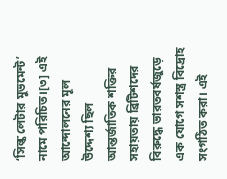‘সিল্ক লেটার মুভমেন্ট’ নামে পরিচিত।[৩] এই আন্দোলনের মূল উদ্দেশ্য ছিল আন্তর্জাতিক শক্তির সহায়তায় ব্রিটিশদের বিরুদ্ধে ভারতবর্ষজুড়ে এক যোগে সশস্ত্র বিদ্রোহ সংগঠিত করা। এই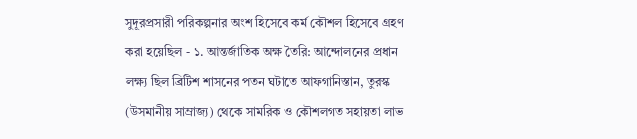সুদূরপ্রসারী পরিকল্পনার অংশ হিসেবে কর্ম কৌশল হিসেবে গ্রহণ করা হয়েছিল - ১. আন্তর্জাতিক অক্ষ তৈরি: আন্দোলনের প্রধান লক্ষ্য ছিল ব্রিটিশ শাসনের পতন ঘটাতে আফগানিস্তান, তুরস্ক (উসমানীয় সাম্রাজ্য) থেকে সামরিক ও কৌশলগত সহায়তা লাভ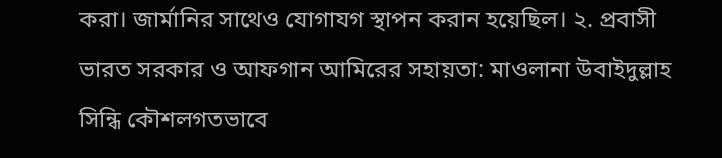করা। জার্মানির সাথেও যোগাযগ স্থাপন করান হয়েছিল। ২. প্রবাসী ভারত সরকার ও আফগান আমিরের সহায়তা: মাওলানা উবাইদুল্লাহ সিন্ধি কৌশলগতভাবে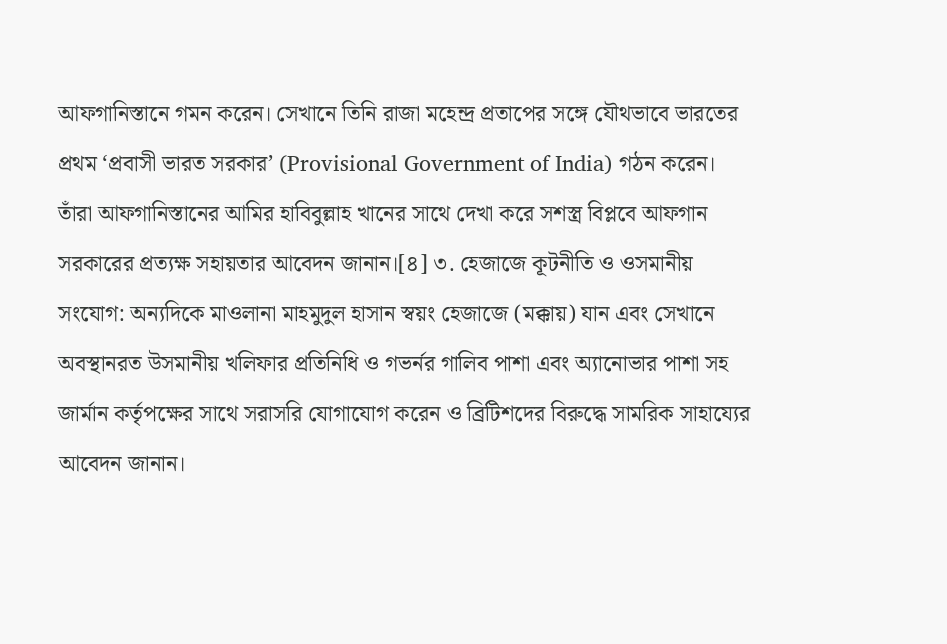আফগানিস্তানে গমন করেন। সেখানে তিনি রাজা মহেন্দ্র প্রতাপের সঙ্গে যৌথভাবে ভারতের প্রথম ‘প্রবাসী ভারত সরকার’ (Provisional Government of India) গঠন করেন। তাঁরা আফগানিস্তানের আমির হাবিবুল্লাহ খানের সাথে দেখা করে সশস্ত্র বিপ্লবে আফগান সরকারের প্রত্যক্ষ সহায়তার আবেদন জানান।[৪] ৩. হেজাজে কূটনীতি ও ওসমানীয় সংযোগ: অন্যদিকে মাওলানা মাহমুদুল হাসান স্বয়ং হেজাজে (মক্কায়) যান এবং সেখানে অবস্থানরত উসমানীয় খলিফার প্রতিনিধি ও গভর্নর গালিব পাশা এবং অ্যানোভার পাশা সহ জার্মান কর্তৃপক্ষের সাথে সরাসরি যোগাযোগ করেন ও ব্রিটিশদের বিরুদ্ধে সামরিক সাহায্যের আবেদন জানান।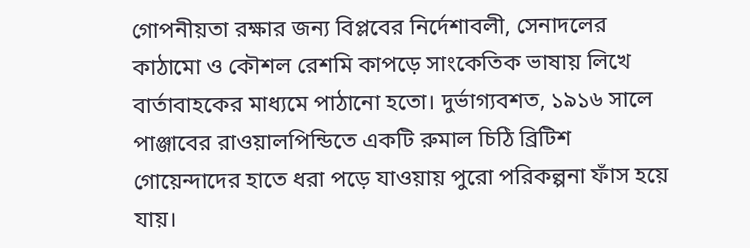গোপনীয়তা রক্ষার জন্য বিপ্লবের নির্দেশাবলী, সেনাদলের কাঠামো ও কৌশল রেশমি কাপড়ে সাংকেতিক ভাষায় লিখে বার্তাবাহকের মাধ্যমে পাঠানো হতো। দুর্ভাগ্যবশত, ১৯১৬ সালে পাঞ্জাবের রাওয়ালপিন্ডিতে একটি রুমাল চিঠি ব্রিটিশ গোয়েন্দাদের হাতে ধরা পড়ে যাওয়ায় পুরো পরিকল্পনা ফাঁস হয়ে যায়।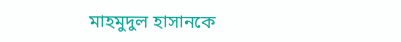মাহমুদুল হাসানকে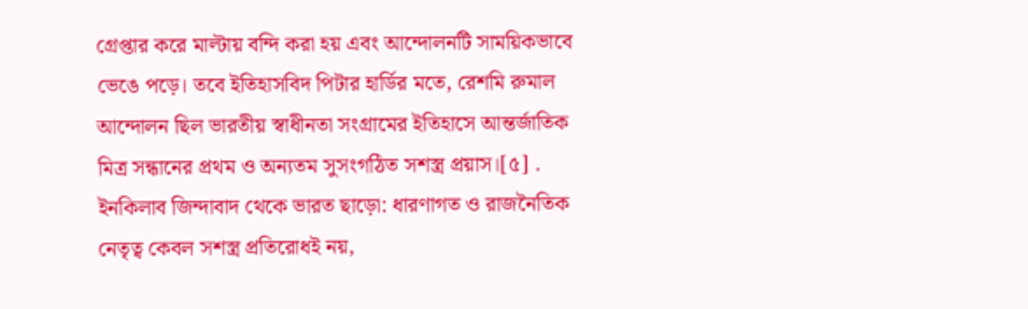গ্রেপ্তার করে মাল্টায় বন্দি করা হয় এবং আন্দোলনটি সাময়িকভাবে ভেঙে পড়ে। তবে ইতিহাসবিদ পিটার হার্ডির মতে, রেশমি রুমাল আন্দোলন ছিল ভারতীয় স্বাধীনতা সংগ্রামের ইতিহাসে আন্তর্জাতিক মিত্র সন্ধানের প্রথম ও অন্যতম সুসংগঠিত সশস্ত্র প্রয়াস।[৫] . ইনকিলাব জিন্দাবাদ থেকে ভারত ছাড়ো: ধারণাগত ও রাজনৈতিক নেতৃত্ব কেবল সশস্ত্র প্রতিরোধই নয়,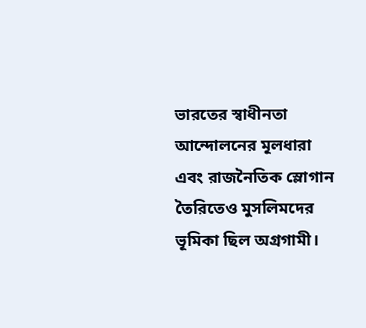ভারতের স্বাধীনতা আন্দোলনের মূলধারা এবং রাজনৈতিক স্লোগান তৈরিতেও মুসলিমদের ভূমিকা ছিল অগ্রগামী।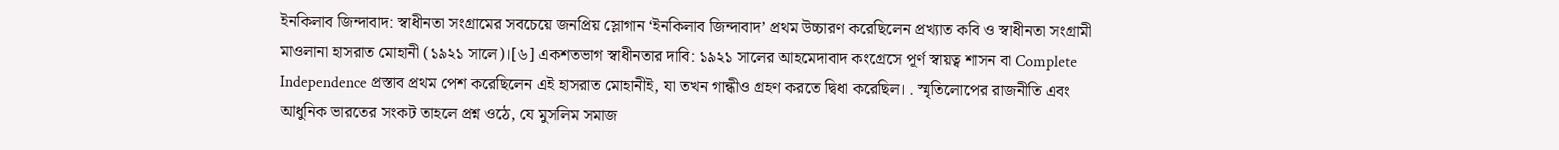ইনকিলাব জিন্দাবাদ: স্বাধীনতা সংগ্রামের সবচেয়ে জনপ্রিয় স্লোগান ‘ইনকিলাব জিন্দাবাদ’ প্রথম উচ্চারণ করেছিলেন প্রখ্যাত কবি ও স্বাধীনতা সংগ্রামী মাওলানা হাসরাত মোহানী (১৯২১ সালে)।[৬] একশতভাগ স্বাধীনতার দাবি: ১৯২১ সালের আহমেদাবাদ কংগ্রেসে পূর্ণ স্বায়ত্ব শাসন বা Complete Independence প্রস্তাব প্রথম পেশ করেছিলেন এই হাসরাত মোহানীই, যা তখন গান্ধীও গ্রহণ করতে দ্বিধা করেছিল। . স্মৃতিলোপের রাজনীতি এবং আধুনিক ভারতের সংকট তাহলে প্রশ্ন ওঠে, যে মুসলিম সমাজ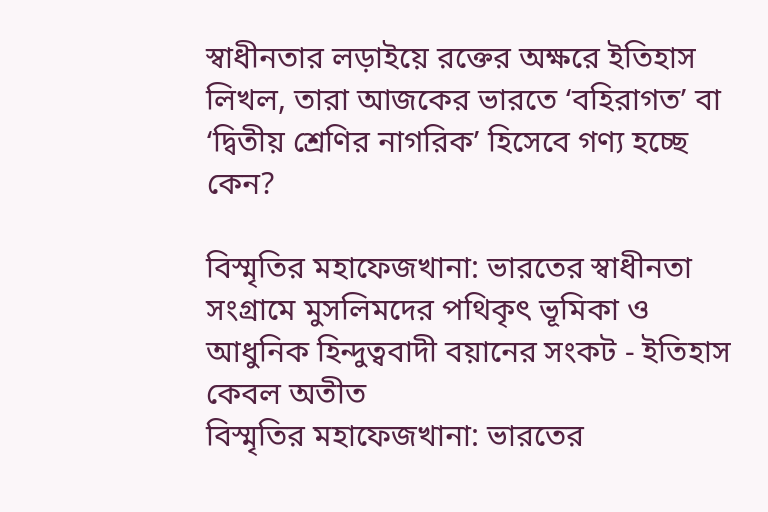স্বাধীনতার লড়াইয়ে রক্তের অক্ষরে ইতিহাস লিখল, তারা আজকের ভারতে ‘বহিরাগত’ বা ‘দ্বিতীয় শ্রেণির নাগরিক’ হিসেবে গণ্য হচ্ছে কেন?

বিস্মৃতির মহাফেজখানা: ভারতের স্বাধীনতা সংগ্রামে মুসলিমদের পথিকৃৎ ভূমিকা ও আধুনিক হিন্দুত্ববাদী বয়ানের সংকট - ইতিহাস কেবল অতীত
বিস্মৃতির মহাফেজখানা: ভারতের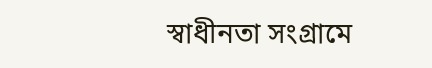স্বাধীনতা সংগ্রামে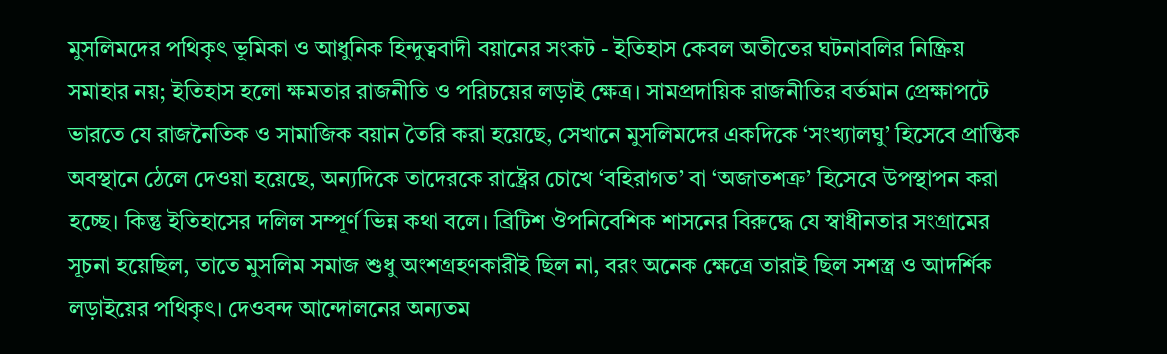মুসলিমদের পথিকৃৎ ভূমিকা ও আধুনিক হিন্দুত্ববাদী বয়ানের সংকট - ইতিহাস কেবল অতীতের ঘটনাবলির নিষ্ক্রিয় সমাহার নয়; ইতিহাস হলো ক্ষমতার রাজনীতি ও পরিচয়ের লড়াই ক্ষেত্র। সামপ্রদায়িক রাজনীতির বর্তমান প্রেক্ষাপটে ভারতে যে রাজনৈতিক ও সামাজিক বয়ান তৈরি করা হয়েছে, সেখানে মুসলিমদের একদিকে ‘সংখ্যালঘু’ হিসেবে প্রান্তিক অবস্থানে ঠেলে দেওয়া হয়েছে, অন্যদিকে তাদেরকে রাষ্ট্রের চোখে ‘বহিরাগত’ বা ‘অজাতশত্রু’ হিসেবে উপস্থাপন করা হচ্ছে। কিন্তু ইতিহাসের দলিল সম্পূর্ণ ভিন্ন কথা বলে। ব্রিটিশ ঔপনিবেশিক শাসনের বিরুদ্ধে যে স্বাধীনতার সংগ্রামের সূচনা হয়েছিল, তাতে মুসলিম সমাজ শুধু অংশগ্রহণকারীই ছিল না, বরং অনেক ক্ষেত্রে তারাই ছিল সশস্ত্র ও আদর্শিক লড়াইয়ের পথিকৃৎ। দেওবন্দ আন্দোলনের অন্যতম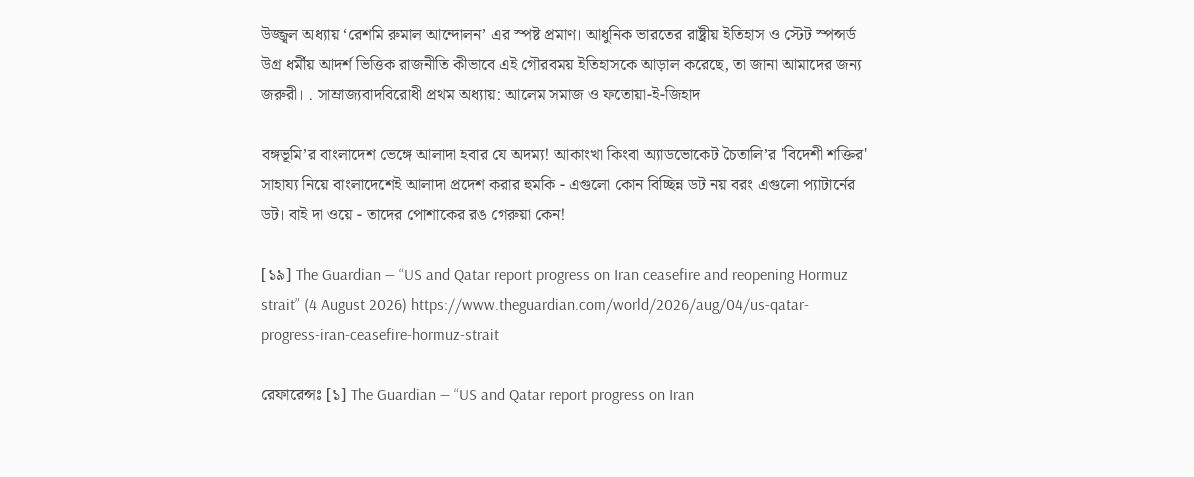উজ্জ্বল অধ্যায় ‘রেশমি রুমাল আন্দোলন’ এর স্পষ্ট প্রমাণ। আধুনিক ভারতের রাষ্ট্রীয় ইতিহাস ও স্টেট স্পন্সর্ড উগ্র ধর্মীয় আদর্শ ভিত্তিক রাজনীতি কীভাবে এই গৌরবময় ইতিহাসকে আড়াল করেছে, তা জানা আমাদের জন্য জরুরী। . সাম্রাজ্যবাদবিরোধী প্রথম অধ্যায়: আলেম সমাজ ও ফতোয়া-ই-জিহাদ

বঙ্গভূমি’র বাংলাদেশ ভেঙ্গে আলাদা হবার যে অদম্য! আকাংখা কিংবা অ্যাডভোকেট চৈতালি’র 'বিদেশী শক্তির' সাহায্য নিয়ে বাংলাদেশেই আলাদা প্রদেশ করার হুমকি - এগুলো কোন বিচ্ছিন্ন ডট নয় বরং এগুলো প্যাটার্নের ডট। বাই দা ওয়ে - তাদের পোশাকের রঙ গেরুয়া কেন!

[১৯] The Guardian — “US and Qatar report progress on Iran ceasefire and reopening Hormuz strait” (4 August 2026) https://www.theguardian.com/world/2026/aug/04/us-qatar-progress-iran-ceasefire-hormuz-strait

রেফারেন্সঃ [১] The Guardian — “US and Qatar report progress on Iran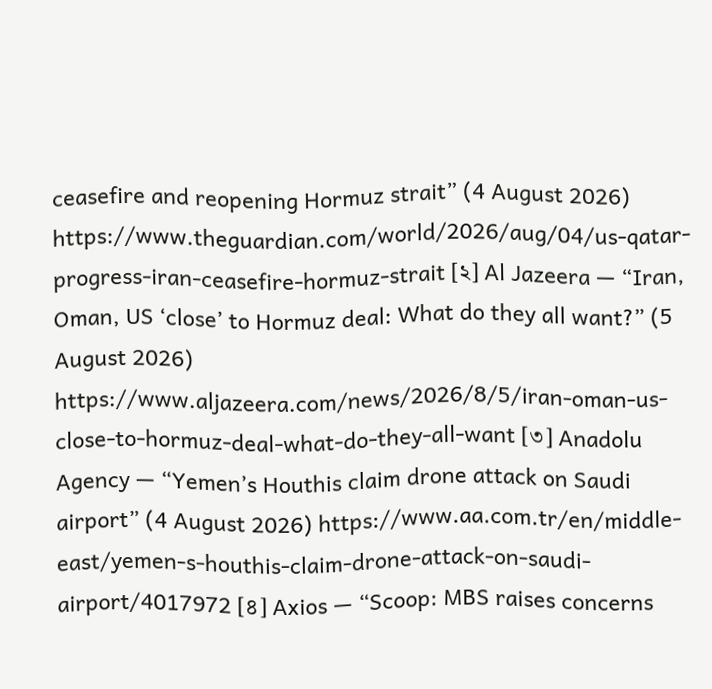ceasefire and reopening Hormuz strait” (4 August 2026) https://www.theguardian.com/world/2026/aug/04/us-qatar-progress-iran-ceasefire-hormuz-strait [২] Al Jazeera — “Iran, Oman, US ‘close’ to Hormuz deal: What do they all want?” (5 August 2026) https://www.aljazeera.com/news/2026/8/5/iran-oman-us-close-to-hormuz-deal-what-do-they-all-want [৩] Anadolu Agency — “Yemen’s Houthis claim drone attack on Saudi airport” (4 August 2026) https://www.aa.com.tr/en/middle-east/yemen-s-houthis-claim-drone-attack-on-saudi-airport/4017972 [৪] Axios — “Scoop: MBS raises concerns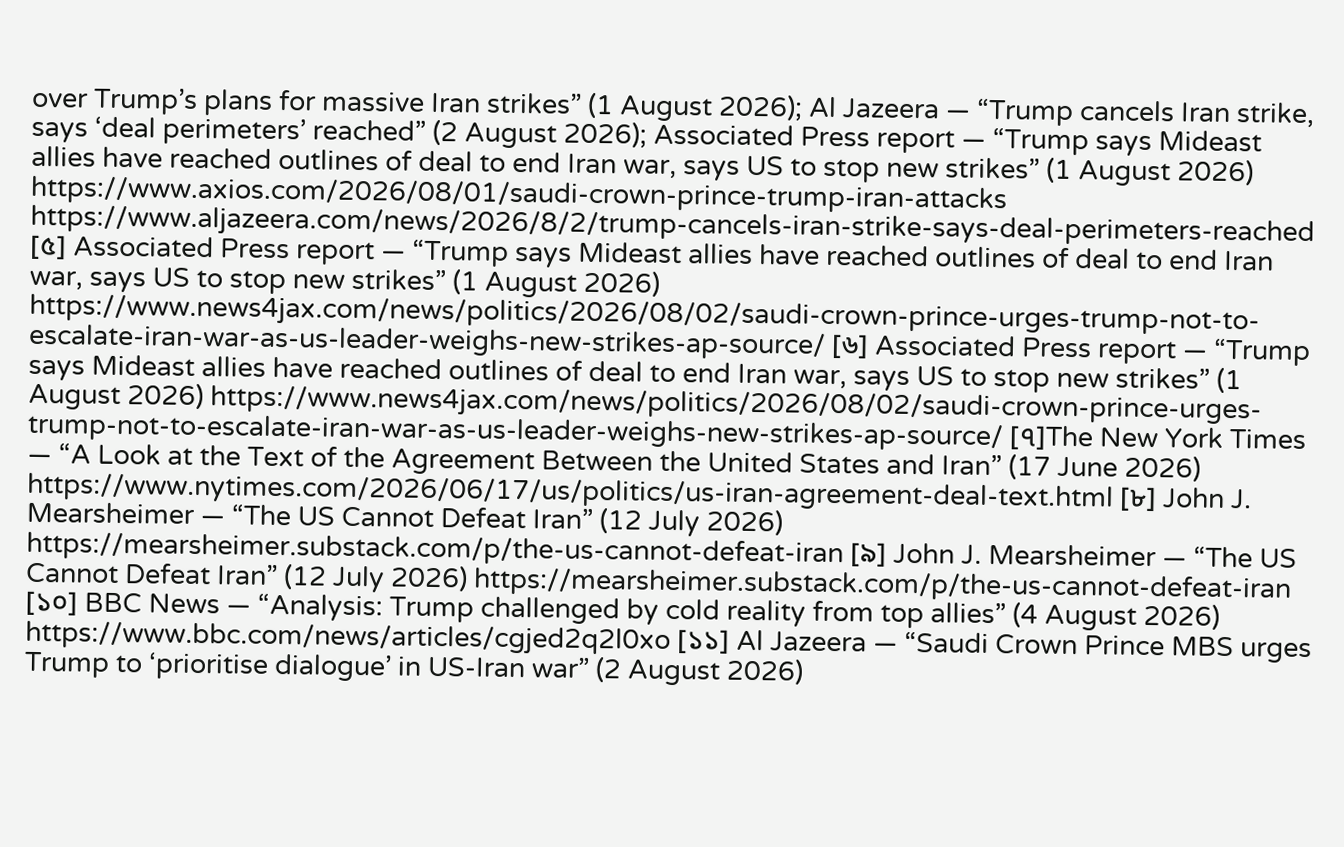over Trump’s plans for massive Iran strikes” (1 August 2026); Al Jazeera — “Trump cancels Iran strike, says ‘deal perimeters’ reached” (2 August 2026); Associated Press report — “Trump says Mideast allies have reached outlines of deal to end Iran war, says US to stop new strikes” (1 August 2026) https://www.axios.com/2026/08/01/saudi-crown-prince-trump-iran-attacks https://www.aljazeera.com/news/2026/8/2/trump-cancels-iran-strike-says-deal-perimeters-reached [৫] Associated Press report — “Trump says Mideast allies have reached outlines of deal to end Iran war, says US to stop new strikes” (1 August 2026) https://www.news4jax.com/news/politics/2026/08/02/saudi-crown-prince-urges-trump-not-to-escalate-iran-war-as-us-leader-weighs-new-strikes-ap-source/ [৬] Associated Press report — “Trump says Mideast allies have reached outlines of deal to end Iran war, says US to stop new strikes” (1 August 2026) https://www.news4jax.com/news/politics/2026/08/02/saudi-crown-prince-urges-trump-not-to-escalate-iran-war-as-us-leader-weighs-new-strikes-ap-source/ [৭]The New York Times — “A Look at the Text of the Agreement Between the United States and Iran” (17 June 2026) https://www.nytimes.com/2026/06/17/us/politics/us-iran-agreement-deal-text.html [৮] John J. Mearsheimer — “The US Cannot Defeat Iran” (12 July 2026) https://mearsheimer.substack.com/p/the-us-cannot-defeat-iran [৯] John J. Mearsheimer — “The US Cannot Defeat Iran” (12 July 2026) https://mearsheimer.substack.com/p/the-us-cannot-defeat-iran [১০] BBC News — “Analysis: Trump challenged by cold reality from top allies” (4 August 2026) https://www.bbc.com/news/articles/cgjed2q2l0xo [১১] Al Jazeera — “Saudi Crown Prince MBS urges Trump to ‘prioritise dialogue’ in US-Iran war” (2 August 2026)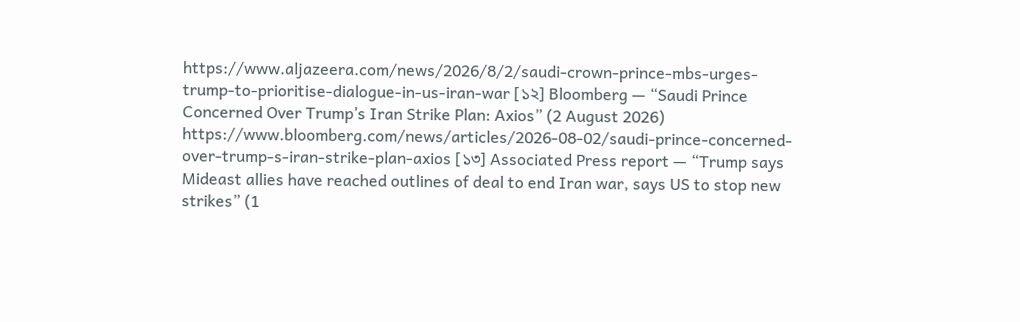https://www.aljazeera.com/news/2026/8/2/saudi-crown-prince-mbs-urges-trump-to-prioritise-dialogue-in-us-iran-war [১২] Bloomberg — “Saudi Prince Concerned Over Trump’s Iran Strike Plan: Axios” (2 August 2026) https://www.bloomberg.com/news/articles/2026-08-02/saudi-prince-concerned-over-trump-s-iran-strike-plan-axios [১৩] Associated Press report — “Trump says Mideast allies have reached outlines of deal to end Iran war, says US to stop new strikes” (1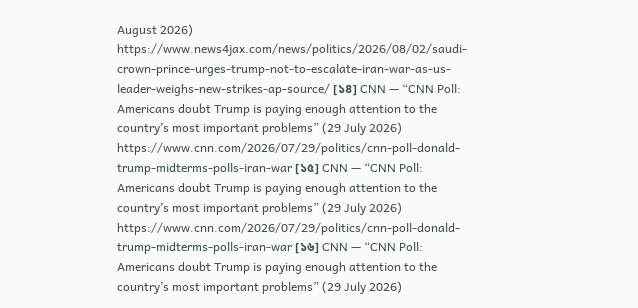August 2026) https://www.news4jax.com/news/politics/2026/08/02/saudi-crown-prince-urges-trump-not-to-escalate-iran-war-as-us-leader-weighs-new-strikes-ap-source/ [১৪] CNN — “CNN Poll: Americans doubt Trump is paying enough attention to the country’s most important problems” (29 July 2026) https://www.cnn.com/2026/07/29/politics/cnn-poll-donald-trump-midterms-polls-iran-war [১৫] CNN — “CNN Poll: Americans doubt Trump is paying enough attention to the country’s most important problems” (29 July 2026) https://www.cnn.com/2026/07/29/politics/cnn-poll-donald-trump-midterms-polls-iran-war [১৬] CNN — “CNN Poll: Americans doubt Trump is paying enough attention to the country’s most important problems” (29 July 2026)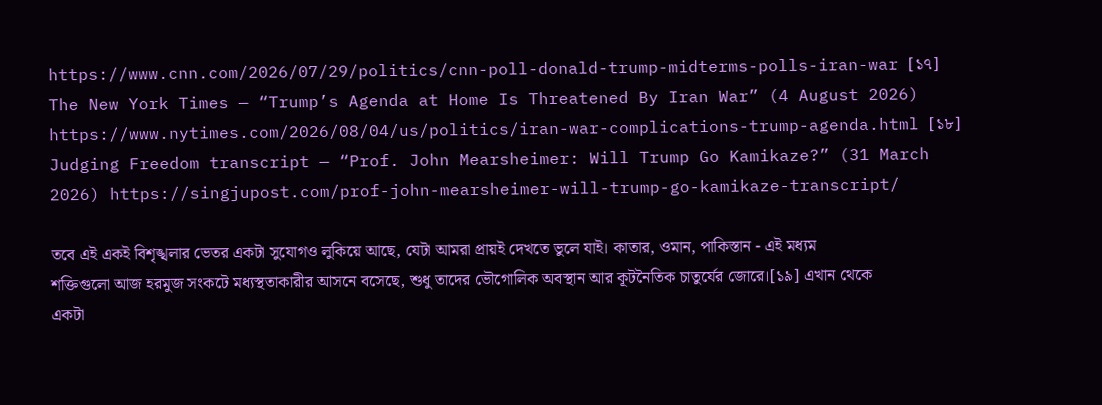https://www.cnn.com/2026/07/29/politics/cnn-poll-donald-trump-midterms-polls-iran-war [১৭] The New York Times — “Trump’s Agenda at Home Is Threatened By Iran War” (4 August 2026) https://www.nytimes.com/2026/08/04/us/politics/iran-war-complications-trump-agenda.html [১৮] Judging Freedom transcript — “Prof. John Mearsheimer: Will Trump Go Kamikaze?” (31 March 2026) https://singjupost.com/prof-john-mearsheimer-will-trump-go-kamikaze-transcript/

তবে এই একই বিশৃঙ্খলার ভেতর একটা সুযোগও লুকিয়ে আছে, যেটা আমরা প্রায়ই দেখতে ভুলে যাই। কাতার, ওমান, পাকিস্তান - এই মধ্যম শক্তিগুলো আজ হরমুজ সংকটে মধ্যস্থতাকারীর আসনে বসেছে, শুধু তাদের ভৌগোলিক অবস্থান আর কূটনৈতিক চাতুর্যের জোরে।[১৯] এখান থেকে একটা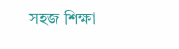সহজ শিক্ষা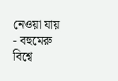নেওয়া যায় - বহুমেরু বিশ্বে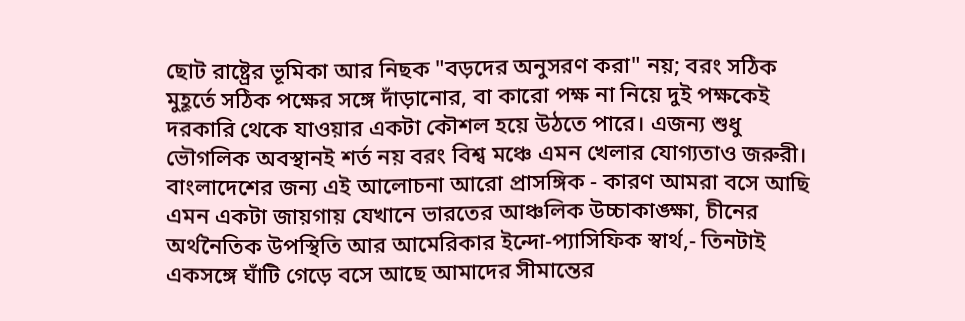ছোট রাষ্ট্রের ভূমিকা আর নিছক "বড়দের অনুসরণ করা" নয়; বরং সঠিক মুহূর্তে সঠিক পক্ষের সঙ্গে দাঁড়ানোর, বা কারো পক্ষ না নিয়ে দুই পক্ষকেই দরকারি থেকে যাওয়ার একটা কৌশল হয়ে উঠতে পারে। এজন্য শুধু ভৌগলিক অবস্থানই শর্ত নয় বরং বিশ্ব মঞ্চে এমন খেলার যোগ্যতাও জরুরী। বাংলাদেশের জন্য এই আলোচনা আরো প্রাসঙ্গিক - কারণ আমরা বসে আছি এমন একটা জায়গায় যেখানে ভারতের আঞ্চলিক উচ্চাকাঙ্ক্ষা, চীনের অর্থনৈতিক উপস্থিতি আর আমেরিকার ইন্দো-প্যাসিফিক স্বার্থ,- তিনটাই একসঙ্গে ঘাঁটি গেড়ে বসে আছে আমাদের সীমান্তের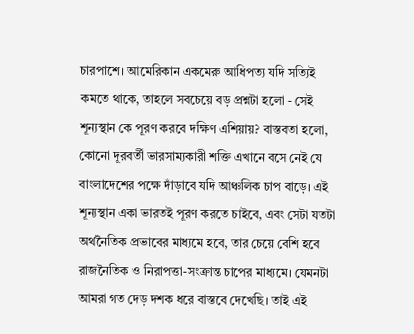চারপাশে। আমেরিকান একমেরু আধিপত্য যদি সত্যিই কমতে থাকে, তাহলে সবচেয়ে বড় প্রশ্নটা হলো - সেই শূন্যস্থান কে পূরণ করবে দক্ষিণ এশিয়ায়? বাস্তবতা হলো, কোনো দূরবর্তী ভারসাম্যকারী শক্তি এখানে বসে নেই যে বাংলাদেশের পক্ষে দাঁড়াবে যদি আঞ্চলিক চাপ বাড়ে। এই শূন্যস্থান একা ভারতই পূরণ করতে চাইবে, এবং সেটা যতটা অর্থনৈতিক প্রভাবের মাধ্যমে হবে, তার চেয়ে বেশি হবে রাজনৈতিক ও নিরাপত্তা-সংক্রান্ত চাপের মাধ্যমে। যেমনটা আমরা গত দেড় দশক ধরে বাস্তবে দেখেছি। তাই এই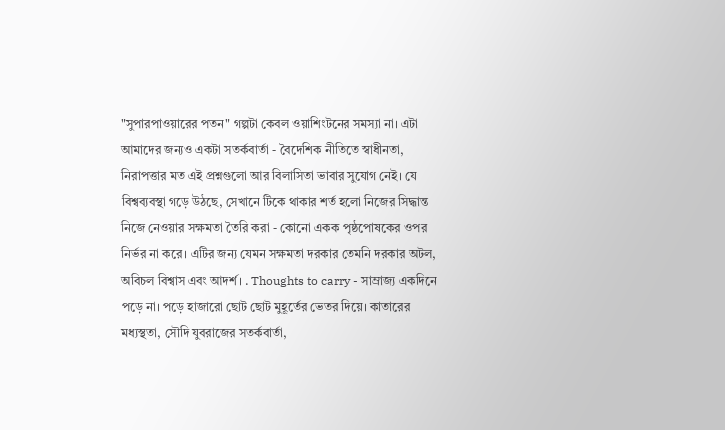"সুপারপাওয়ারের পতন" গল্পটা কেবল ওয়াশিংটনের সমস্যা না। এটা আমাদের জন্যও একটা সতর্কবার্তা - বৈদেশিক নীতিতে স্বাধীনতা, নিরাপত্তার মত এই প্রশ্নগুলো আর বিলাসিতা ভাবার সুযোগ নেই। যে বিশ্বব্যবস্থা গড়ে উঠছে, সেখানে টিকে থাকার শর্ত হলো নিজের সিদ্ধান্ত নিজে নেওয়ার সক্ষমতা তৈরি করা - কোনো একক পৃষ্ঠপোষকের ওপর নির্ভর না করে। এটির জন্য যেমন সক্ষমতা দরকার তেমনি দরকার অটল, অবিচল বিশ্বাস এবং আদর্শ। . Thoughts to carry - সাম্রাজ্য একদিনে পড়ে না। পড়ে হাজারো ছোট ছোট মুহূর্তের ভেতর দিয়ে। কাতারের মধ্যস্থতা, সৌদি যুবরাজের সতর্কবার্তা,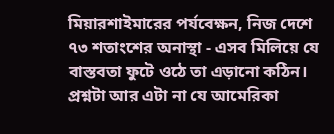মিয়ারশাইমারের পর্যবেক্ষন, নিজ দেশে ৭৩ শতাংশের অনাস্থা - এসব মিলিয়ে যে বাস্তবতা ফুটে ওঠে তা এড়ানো কঠিন। প্রশ্নটা আর এটা না যে আমেরিকা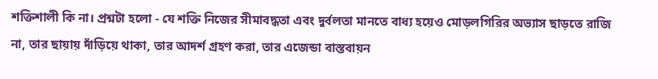শক্তিশালী কি না। প্রশ্নটা হলো - যে শক্তি নিজের সীমাবদ্ধতা এবং দুর্বলতা মানতে বাধ্য হয়েও মোড়লগিরির অভ্যাস ছাড়তে রাজি না, তার ছায়ায় দাঁড়িয়ে থাকা, তার আদর্শ গ্রহণ করা, তার এজেন্ডা বাস্তবায়ন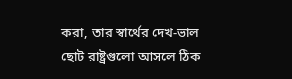করা, তার স্বার্থের দেখ-ভাল ছোট রাষ্ট্রগুলো আসলে ঠিক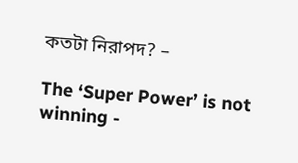কতটা নিরাপদ? –

The ‘Super Power’ is not winning -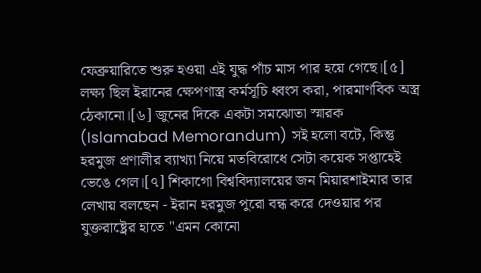ফেব্রুয়ারিতে শুরু হওয়া এই যুদ্ধ পাঁচ মাস পার হয়ে গেছে।[৫] লক্ষ্য ছিল ইরানের ক্ষেপণাস্ত্র কর্মসূচি ধ্বংস করা, পারমাণবিক অস্ত্র ঠেকানো।[৬] জুনের দিকে একটা সমঝোতা স্মারক (Islamabad Memorandum) সই হলো বটে, কিন্তু হরমুজ প্রণালীর ব্যাখ্যা নিয়ে মতবিরোধে সেটা কয়েক সপ্তাহেই ভেঙে গেল।[৭] শিকাগো বিশ্ববিদ্যালয়ের জন মিয়ারশাইমার তার লেখায় বলছেন - ইরান হরমুজ পুরো বন্ধ করে দেওয়ার পর যুক্তরাষ্ট্রের হাতে "এমন কোনো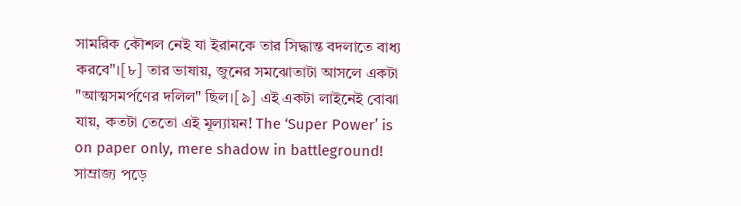সামরিক কৌশল নেই যা ইরানকে তার সিদ্ধান্ত বদলাতে বাধ্য করবে"।[৮] তার ভাষায়, জুনের সমঝোতাটা আসলে একটা "আত্মসমর্পণের দলিল" ছিল।[৯] এই একটা লাইনেই বোঝা যায়, কতটা তেতো এই মূল্যায়ন! The ‘Super Power’ is on paper only, mere shadow in battleground! সাম্রাজ্য পড়ে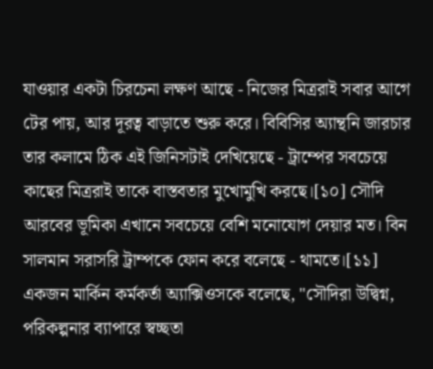যাওয়ার একটা চিরচেনা লক্ষণ আছে - নিজের মিত্ররাই সবার আগে টের পায়, আর দূরত্ব বাড়াতে শুরু করে। বিবিসির অ্যান্থনি জারচার তার কলামে ঠিক এই জিনিসটাই দেখিয়েছে - ট্রাম্পের সবচেয়ে কাছের মিত্ররাই তাকে বাস্তবতার মুখোমুখি করছে।[১০] সৌদি আরবের ভূমিকা এখানে সবচেয়ে বেশি মনোযোগ দেয়ার মত। বিন সালমান সরাসরি ট্রাম্পকে ফোন করে বলেছে - থামতে।[১১] একজন মার্কিন কর্মকর্তা অ্যাক্সিওসকে বলেছে, "সৌদিরা উদ্বিগ্ন, পরিকল্পনার ব্যাপারে স্বচ্ছতা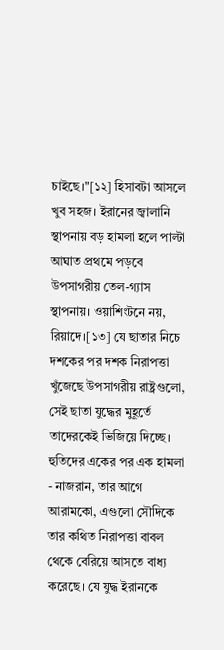চাইছে।"[১২] হিসাবটা আসলে খুব সহজ। ইরানের জ্বালানি স্থাপনায় বড় হামলা হলে পাল্টা আঘাত প্রথমে পড়বে উপসাগরীয় তেল-গ্যাস স্থাপনায়। ওয়াশিংটনে নয়, রিয়াদে।[১৩] যে ছাতার নিচে দশকের পর দশক নিরাপত্তা খুঁজেছে উপসাগরীয় রাষ্ট্রগুলো, সেই ছাতা যুদ্ধের মুহূর্তে তাদেরকেই ভিজিয়ে দিচ্ছে। হুতিদের একের পর এক হামলা - নাজরান, তার আগে আরামকো, এগুলো সৌদিকে তার কথিত নিরাপত্তা বাবল থেকে বেরিয়ে আসতে বাধ্য করেছে। যে যুদ্ধ ইরানকে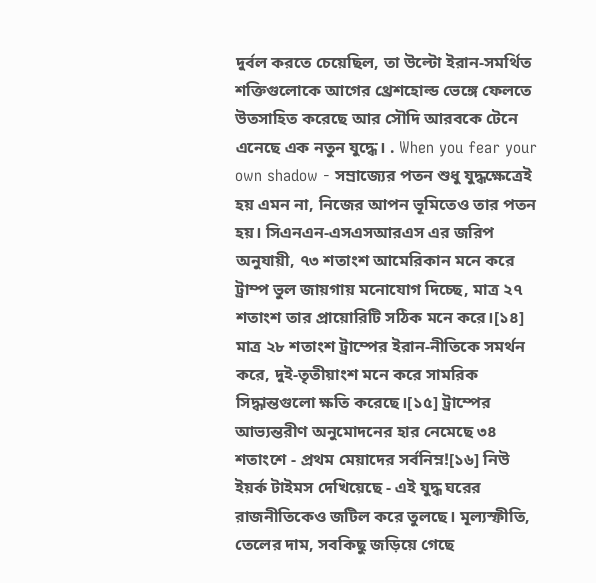দুর্বল করতে চেয়েছিল, তা উল্টো ইরান-সমর্থিত শক্তিগুলোকে আগের থ্রেশহোল্ড ভেঙ্গে ফেলতে উতসাহিত করেছে আর সৌদি আরবকে টেনে এনেছে এক নতুন যুদ্ধে। . When you fear your own shadow - সম্রাজ্যের পতন শুধু যুদ্ধক্ষেত্রেই হয় এমন না, নিজের আপন ভূমিতেও তার পতন হয়। সিএনএন-এসএসআরএস এর জরিপ অনুযায়ী, ৭৩ শতাংশ আমেরিকান মনে করে ট্রাম্প ভুল জায়গায় মনোযোগ দিচ্ছে, মাত্র ২৭ শতাংশ তার প্রায়োরিটি সঠিক মনে করে।[১৪] মাত্র ২৮ শতাংশ ট্রাম্পের ইরান-নীতিকে সমর্থন করে, দুই-তৃতীয়াংশ মনে করে সামরিক সিদ্ধান্তগুলো ক্ষতি করেছে।[১৫] ট্রাম্পের আভ্যন্তরীণ অনুমোদনের হার নেমেছে ৩৪ শতাংশে - প্রথম মেয়াদের সর্বনিম্ন![১৬] নিউ ইয়র্ক টাইমস দেখিয়েছে - এই যুদ্ধ ঘরের রাজনীতিকেও জটিল করে তুলছে। মূল্যস্ফীতি, তেলের দাম, সবকিছু জড়িয়ে গেছে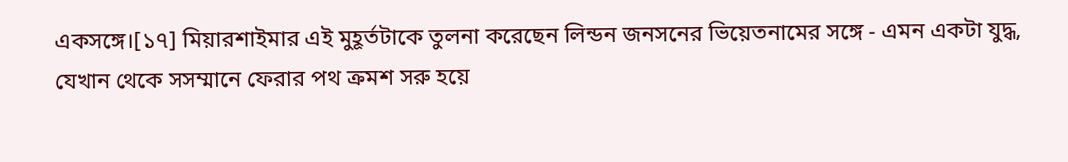একসঙ্গে।[১৭] মিয়ারশাইমার এই মুহূর্তটাকে তুলনা করেছেন লিন্ডন জনসনের ভিয়েতনামের সঙ্গে - এমন একটা যুদ্ধ, যেখান থেকে সসম্মানে ফেরার পথ ক্রমশ সরু হয়ে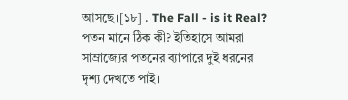আসছে।[১৮] . The Fall - is it Real? পতন মানে ঠিক কী? ইতিহাসে আমরা সাম্রাজ্যের পতনের ব্যাপারে দুই ধরনের দৃশ্য দেখতে পাই।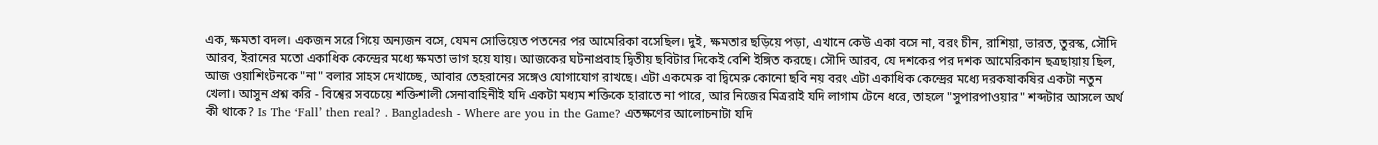এক, ক্ষমতা বদল। একজন সরে গিয়ে অন্যজন বসে, যেমন সোভিয়েত পতনের পর আমেরিকা বসেছিল। দুই, ক্ষমতার ছড়িয়ে পড়া, এখানে কেউ একা বসে না, বরং চীন, রাশিয়া, ভারত, তুরস্ক, সৌদি আরব, ইরানের মতো একাধিক কেন্দ্রের মধ্যে ক্ষমতা ভাগ হয়ে যায়। আজকের ঘটনাপ্রবাহ দ্বিতীয় ছবিটার দিকেই বেশি ইঙ্গিত করছে। সৌদি আরব, যে দশকের পর দশক আমেরিকান ছত্রছায়ায় ছিল, আজ ওয়াশিংটনকে "না" বলার সাহস দেখাচ্ছে, আবার তেহরানের সঙ্গেও যোগাযোগ রাখছে। এটা একমেরু বা দ্বিমেরু কোনো ছবি নয় বরং এটা একাধিক কেন্দ্রের মধ্যে দরকষাকষির একটা নতুন খেলা। আসুন প্রশ্ন করি - বিশ্বের সবচেয়ে শক্তিশালী সেনাবাহিনীই যদি একটা মধ্যম শক্তিকে হারাতে না পারে, আর নিজের মিত্ররাই যদি লাগাম টেনে ধরে, তাহলে "সুপারপাওয়ার" শব্দটার আসলে অর্থ কী থাকে? Is The ‘Fall’ then real? . Bangladesh - Where are you in the Game? এতক্ষণের আলোচনাটা যদি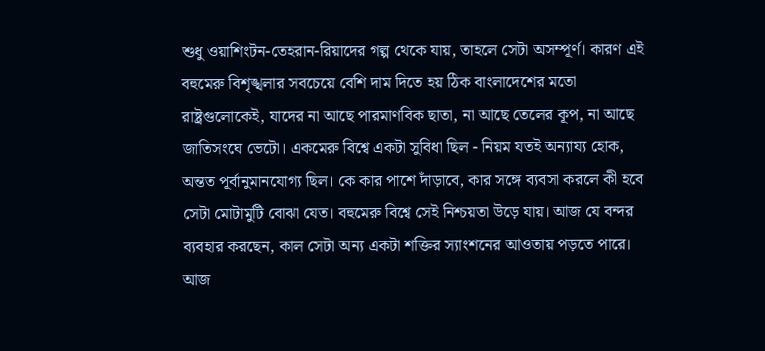শুধু ওয়াশিংটন-তেহরান-রিয়াদের গল্প থেকে যায়, তাহলে সেটা অসম্পূর্ণ। কারণ এই বহুমেরু বিশৃঙ্খলার সবচেয়ে বেশি দাম দিতে হয় ঠিক বাংলাদেশের মতো রাষ্ট্রগুলোকেই, যাদের না আছে পারমাণবিক ছাতা, না আছে তেলের কূপ, না আছে জাতিসংঘে ভেটো। একমেরু বিশ্বে একটা সুবিধা ছিল - নিয়ম যতই অন্যায্য হোক, অন্তত পূর্বানুমানযোগ্য ছিল। কে কার পাশে দাঁড়াবে, কার সঙ্গে ব্যবসা করলে কী হবে সেটা মোটামুটি বোঝা যেত। বহুমেরু বিশ্বে সেই নিশ্চয়তা উড়ে যায়। আজ যে বন্দর ব্যবহার করছেন, কাল সেটা অন্য একটা শক্তির স্যাংশনের আওতায় পড়তে পারে। আজ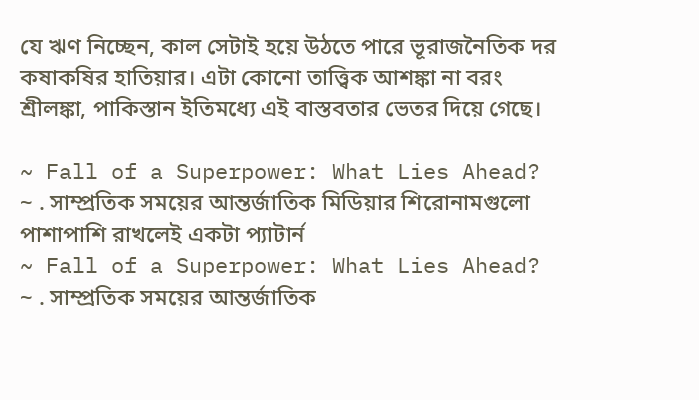যে ঋণ নিচ্ছেন, কাল সেটাই হয়ে উঠতে পারে ভূরাজনৈতিক দর কষাকষির হাতিয়ার। এটা কোনো তাত্ত্বিক আশঙ্কা না বরং শ্রীলঙ্কা, পাকিস্তান ইতিমধ্যে এই বাস্তবতার ভেতর দিয়ে গেছে।

~ Fall of a Superpower: What Lies Ahead? ~ . সাম্প্রতিক সময়ের আন্তর্জাতিক মিডিয়ার শিরোনামগুলো পাশাপাশি রাখলেই একটা প্যাটার্ন
~ Fall of a Superpower: What Lies Ahead? ~ . সাম্প্রতিক সময়ের আন্তর্জাতিক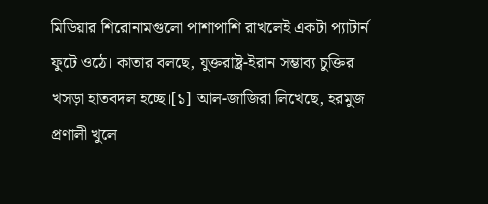মিডিয়ার শিরোনামগুলো পাশাপাশি রাখলেই একটা প্যাটার্ন ফুটে ওঠে। কাতার বলছে, যুক্তরাষ্ট্র-ইরান সম্ভাব্য চুক্তির খসড়া হাতবদল হচ্ছে।[১] আল-জাজিরা লিখেছে, হরমুজ প্রণালী খুলে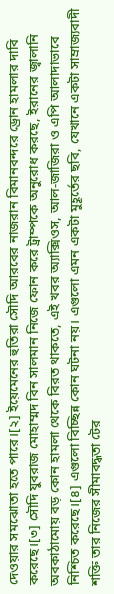দেওয়ার সমঝোতা হতে পারে।[২] ইয়েমেনের হুতিরা সৌদি আরবের নাজরান বিমানবন্দরে ড্রোন হামলার দাবি করেছে।[৩] সৌদি যুবরাজ মোহাম্মদ বিন সালমান নিজে ফোন করে ট্রাম্পকে অনুরোধ করছে, ইরানের জ্বালানি অবকাঠামোয় বড় কোন হামলা থেকে বিরত থাকতে, এই খবর অ্যাক্সিওস, আল-জাজিরা ও এপি আলাদাভাবে নিশ্চিত করেছে।[৪] এগুলো বিচ্ছিন্ন কোন ঘটনা নয়। এগুলো এমন একটা মুহূর্তের ছবি, যেখানে একটা সাম্রাজ্যবাদী শক্তি তার নিজের সীমাবদ্ধতা টের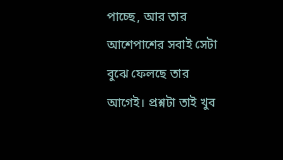পাচ্ছে, আর তার আশেপাশের সবাই সেটা বুঝে ফেলছে তার আগেই। প্রশ্নটা তাই খুব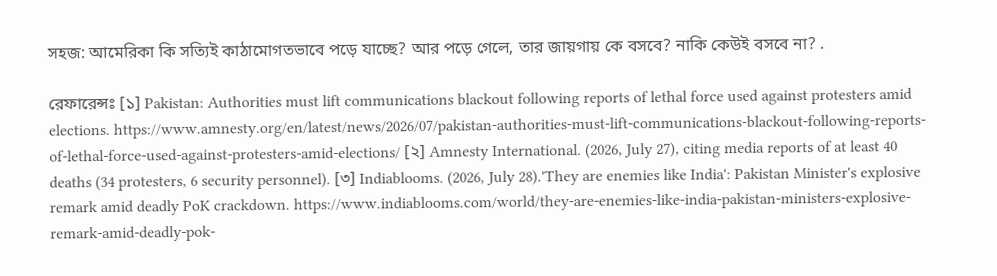সহজ: আমেরিকা কি সত্যিই কাঠামোগতভাবে পড়ে যাচ্ছে? আর পড়ে গেলে, তার জায়গায় কে বসবে? নাকি কেউই বসবে না? .

রেফারেন্সঃ [১] Pakistan: Authorities must lift communications blackout following reports of lethal force used against protesters amid elections. https://www.amnesty.org/en/latest/news/2026/07/pakistan-authorities-must-lift-communications-blackout-following-reports-of-lethal-force-used-against-protesters-amid-elections/ [২] Amnesty International. (2026, July 27), citing media reports of at least 40 deaths (34 protesters, 6 security personnel). [৩] Indiablooms. (2026, July 28).'They are enemies like India': Pakistan Minister's explosive remark amid deadly PoK crackdown. https://www.indiablooms.com/world/they-are-enemies-like-india-pakistan-ministers-explosive-remark-amid-deadly-pok-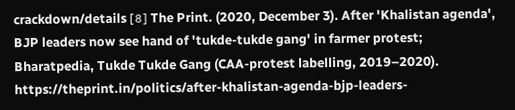crackdown/details [৪] The Print. (2020, December 3). After 'Khalistan agenda', BJP leaders now see hand of 'tukde-tukde gang' in farmer protest; Bharatpedia, Tukde Tukde Gang (CAA-protest labelling, 2019–2020). https://theprint.in/politics/after-khalistan-agenda-bjp-leaders-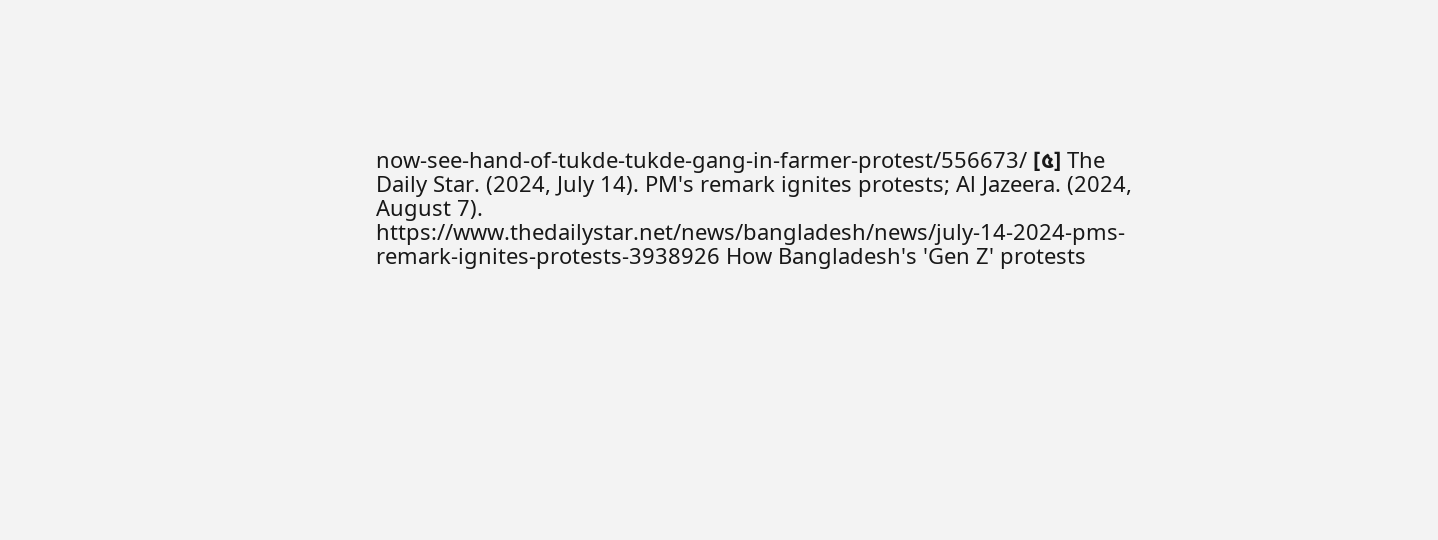now-see-hand-of-tukde-tukde-gang-in-farmer-protest/556673/ [৫] The Daily Star. (2024, July 14). PM's remark ignites protests; Al Jazeera. (2024, August 7). https://www.thedailystar.net/news/bangladesh/news/july-14-2024-pms-remark-ignites-protests-3938926 How Bangladesh's 'Gen Z' protests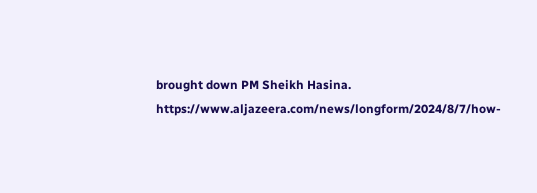brought down PM Sheikh Hasina. https://www.aljazeera.com/news/longform/2024/8/7/how-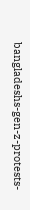bangladeshs-gen-z-protests-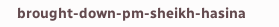brought-down-pm-sheikh-hasina